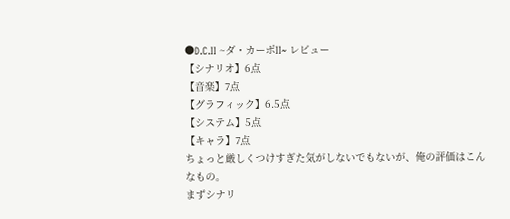●D.C.II ~ダ・カーポII~ レビュー
【シナリオ】6点
【音楽】7点
【グラフィック】6.5点
【システム】5点
【キャラ】7点
ちょっと厳しくつけすぎた気がしないでもないが、俺の評価はこんなもの。
まずシナリ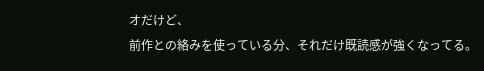オだけど、
前作との絡みを使っている分、それだけ既読感が強くなってる。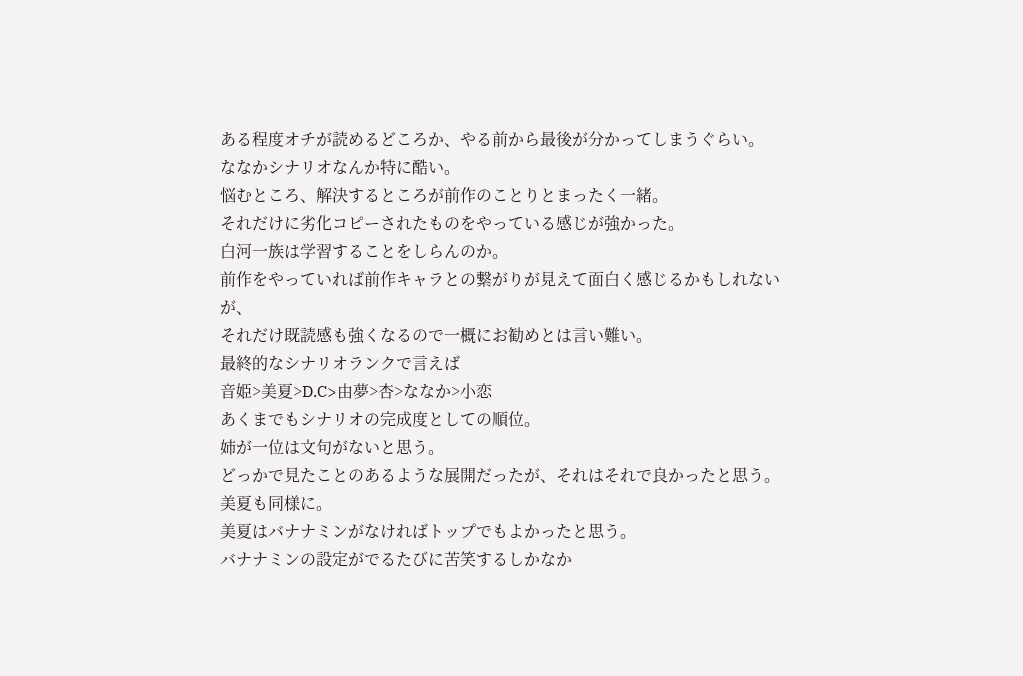ある程度オチが読めるどころか、やる前から最後が分かってしまうぐらい。
ななかシナリオなんか特に酷い。
悩むところ、解決するところが前作のことりとまったく一緒。
それだけに劣化コピーされたものをやっている感じが強かった。
白河一族は学習することをしらんのか。
前作をやっていれば前作キャラとの繋がりが見えて面白く感じるかもしれないが、
それだけ既読感も強くなるので一概にお勧めとは言い難い。
最終的なシナリオランクで言えば
音姫>美夏>D.C>由夢>杏>ななか>小恋
あくまでもシナリオの完成度としての順位。
姉が一位は文句がないと思う。
どっかで見たことのあるような展開だったが、それはそれで良かったと思う。
美夏も同様に。
美夏はバナナミンがなければトップでもよかったと思う。
バナナミンの設定がでるたびに苦笑するしかなか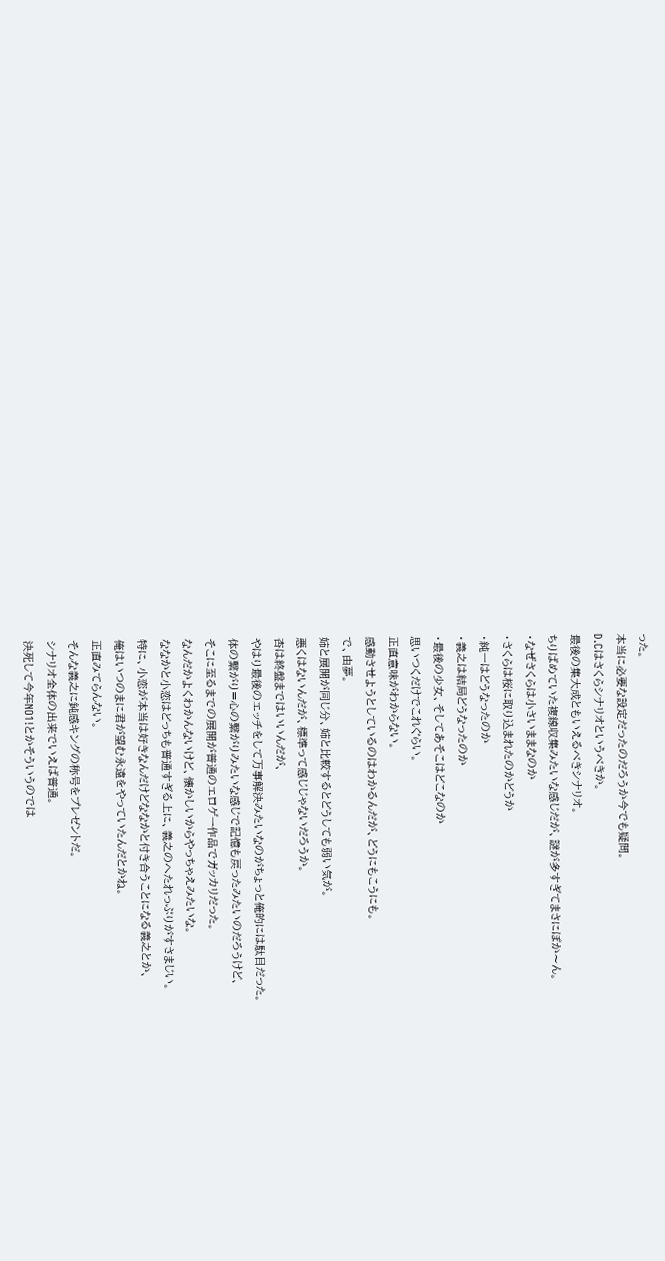った。
本当に必要な設定だったのだろうか今でも疑問。
D.Cはさくらシナリオというべきか。
最後の集大成ともいえるべきシナリオ。
ちりばめていた複線収集みたいな感じだが、謎が多すぎてまさにぽか〜ん。
・なぜさくらは小さいままなのか
・さくらは桜に取り込まれたのかどうか
・純一はどうなったのか
・義之は結局どうなったのか
・最後の少女、そしてあそこはどこなのか
思いつくだけでこれぐらい。
正直意味がわからない。
感動させようとしているのはわかるんだが、どうにもこうにも。
で、由夢。
姉と展開が同じ分、姉と比較するとどうしても弱い気が。
悪くはないんだが、標準って感じじゃないだろうか。
杏は終盤まではいいんだが、
やはり最後のエッチをして万事解決みたいなのがちょっと俺的には駄目だった。
体の繋がり=心の繋がりみたいな感じで記憶も戻ったみたいのだろうけど、
そこに至るまでの展開が普通のエロゲー作品でガッカリだった。
なんだかよくわかんないけど、懐かしいからやっちゃえみたいな。
ななかと小恋はどっちも普通すぎる上に、義之のへたれっぷりがすさまじい。
特に、小恋が本当は好きなんだけどななかと付き合うことになる義之とか、
俺はいつのまに君が望む永遠をやっていたんだとかね。
正直みてらんない。
そんな義之に鈍感キングの称号をプレゼントだ。
シナリオ全体の出来でいえば普通。
決死して今年NO1!とかそういうのでは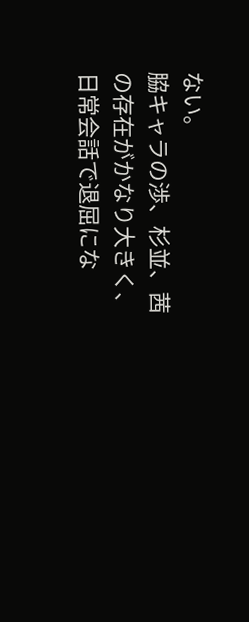ない。
脇キャラの渉、杉並、茜の存在がかなり大きく、
日常会話で退屈にな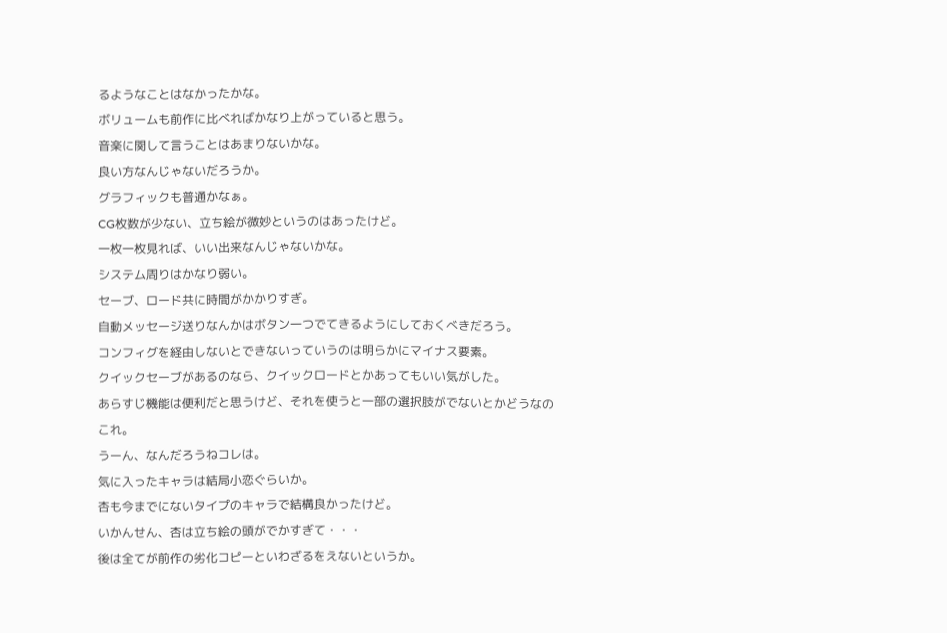るようなことはなかったかな。
ボリュームも前作に比べればかなり上がっていると思う。
音楽に関して言うことはあまりないかな。
良い方なんじゃないだろうか。
グラフィックも普通かなぁ。
CG枚数が少ない、立ち絵が微妙というのはあったけど。
一枚一枚見れば、いい出来なんじゃないかな。
システム周りはかなり弱い。
セーブ、ロード共に時間がかかりすぎ。
自動メッセージ送りなんかはボタン一つでてきるようにしておくべきだろう。
コンフィグを経由しないとできないっていうのは明らかにマイナス要素。
クイックセーブがあるのなら、クイックロードとかあってもいい気がした。
あらすじ機能は便利だと思うけど、それを使うと一部の選択肢がでないとかどうなのこれ。
うーん、なんだろうねコレは。
気に入ったキャラは結局小恋ぐらいか。
杏も今までにないタイプのキャラで結構良かったけど。
いかんせん、杏は立ち絵の頭がでかすぎて・・・
後は全てが前作の劣化コピーといわざるをえないというか。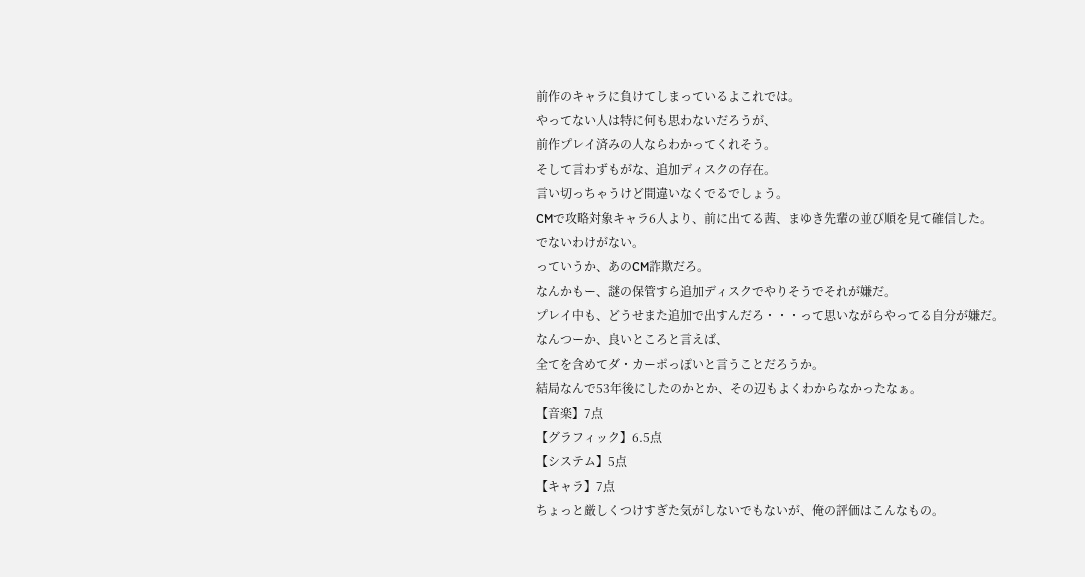前作のキャラに負けてしまっているよこれでは。
やってない人は特に何も思わないだろうが、
前作プレイ済みの人ならわかってくれそう。
そして言わずもがな、追加ディスクの存在。
言い切っちゃうけど間違いなくでるでしょう。
CMで攻略対象キャラ6人より、前に出てる茜、まゆき先輩の並び順を見て確信した。
でないわけがない。
っていうか、あのCM詐欺だろ。
なんかもー、謎の保管すら追加ディスクでやりそうでそれが嫌だ。
プレイ中も、どうせまた追加で出すんだろ・・・って思いながらやってる自分が嫌だ。
なんつーか、良いところと言えば、
全てを含めてダ・カーポっぽいと言うことだろうか。
結局なんで53年後にしたのかとか、その辺もよくわからなかったなぁ。
【音楽】7点
【グラフィック】6.5点
【システム】5点
【キャラ】7点
ちょっと厳しくつけすぎた気がしないでもないが、俺の評価はこんなもの。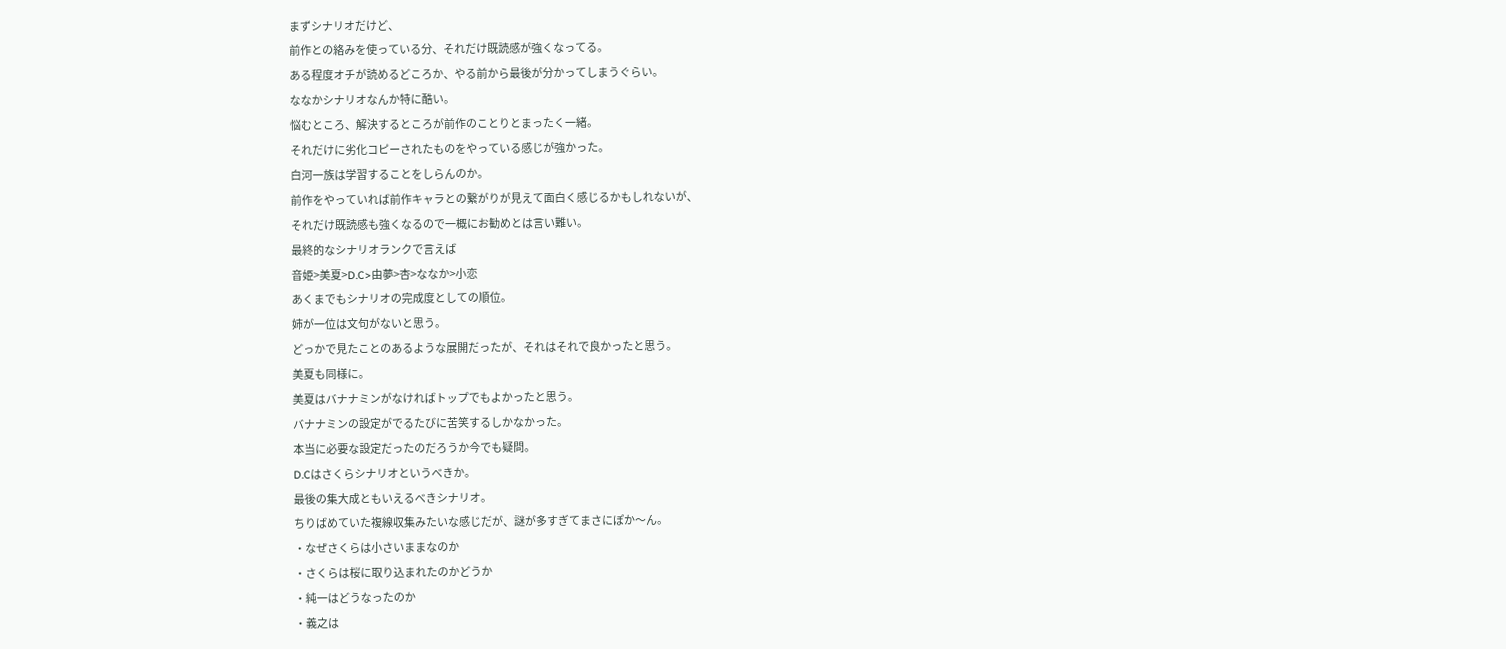まずシナリオだけど、
前作との絡みを使っている分、それだけ既読感が強くなってる。
ある程度オチが読めるどころか、やる前から最後が分かってしまうぐらい。
ななかシナリオなんか特に酷い。
悩むところ、解決するところが前作のことりとまったく一緒。
それだけに劣化コピーされたものをやっている感じが強かった。
白河一族は学習することをしらんのか。
前作をやっていれば前作キャラとの繋がりが見えて面白く感じるかもしれないが、
それだけ既読感も強くなるので一概にお勧めとは言い難い。
最終的なシナリオランクで言えば
音姫>美夏>D.C>由夢>杏>ななか>小恋
あくまでもシナリオの完成度としての順位。
姉が一位は文句がないと思う。
どっかで見たことのあるような展開だったが、それはそれで良かったと思う。
美夏も同様に。
美夏はバナナミンがなければトップでもよかったと思う。
バナナミンの設定がでるたびに苦笑するしかなかった。
本当に必要な設定だったのだろうか今でも疑問。
D.Cはさくらシナリオというべきか。
最後の集大成ともいえるべきシナリオ。
ちりばめていた複線収集みたいな感じだが、謎が多すぎてまさにぽか〜ん。
・なぜさくらは小さいままなのか
・さくらは桜に取り込まれたのかどうか
・純一はどうなったのか
・義之は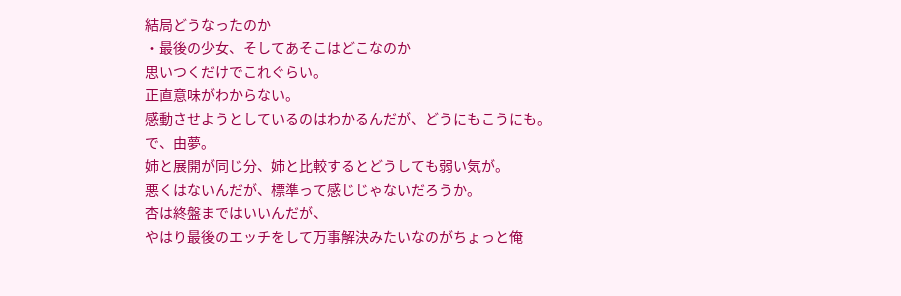結局どうなったのか
・最後の少女、そしてあそこはどこなのか
思いつくだけでこれぐらい。
正直意味がわからない。
感動させようとしているのはわかるんだが、どうにもこうにも。
で、由夢。
姉と展開が同じ分、姉と比較するとどうしても弱い気が。
悪くはないんだが、標準って感じじゃないだろうか。
杏は終盤まではいいんだが、
やはり最後のエッチをして万事解決みたいなのがちょっと俺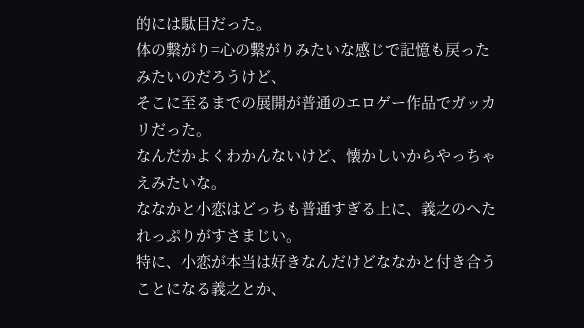的には駄目だった。
体の繋がり=心の繋がりみたいな感じで記憶も戻ったみたいのだろうけど、
そこに至るまでの展開が普通のエロゲー作品でガッカリだった。
なんだかよくわかんないけど、懐かしいからやっちゃえみたいな。
ななかと小恋はどっちも普通すぎる上に、義之のへたれっぷりがすさまじい。
特に、小恋が本当は好きなんだけどななかと付き合うことになる義之とか、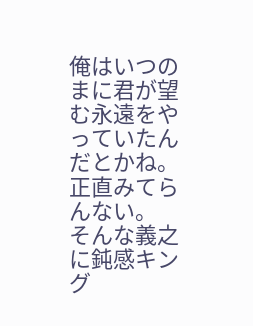俺はいつのまに君が望む永遠をやっていたんだとかね。
正直みてらんない。
そんな義之に鈍感キング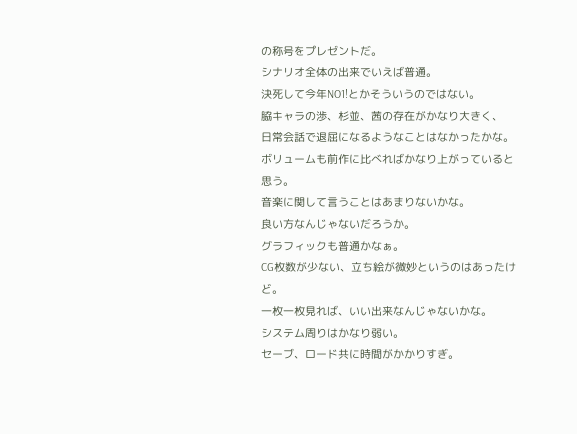の称号をプレゼントだ。
シナリオ全体の出来でいえば普通。
決死して今年NO1!とかそういうのではない。
脇キャラの渉、杉並、茜の存在がかなり大きく、
日常会話で退屈になるようなことはなかったかな。
ボリュームも前作に比べればかなり上がっていると思う。
音楽に関して言うことはあまりないかな。
良い方なんじゃないだろうか。
グラフィックも普通かなぁ。
CG枚数が少ない、立ち絵が微妙というのはあったけど。
一枚一枚見れば、いい出来なんじゃないかな。
システム周りはかなり弱い。
セーブ、ロード共に時間がかかりすぎ。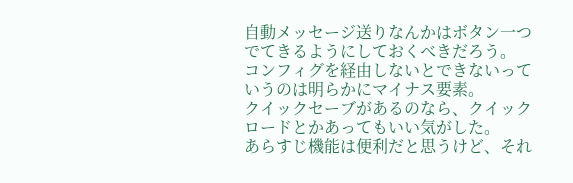自動メッセージ送りなんかはボタン一つでてきるようにしておくべきだろう。
コンフィグを経由しないとできないっていうのは明らかにマイナス要素。
クイックセーブがあるのなら、クイックロードとかあってもいい気がした。
あらすじ機能は便利だと思うけど、それ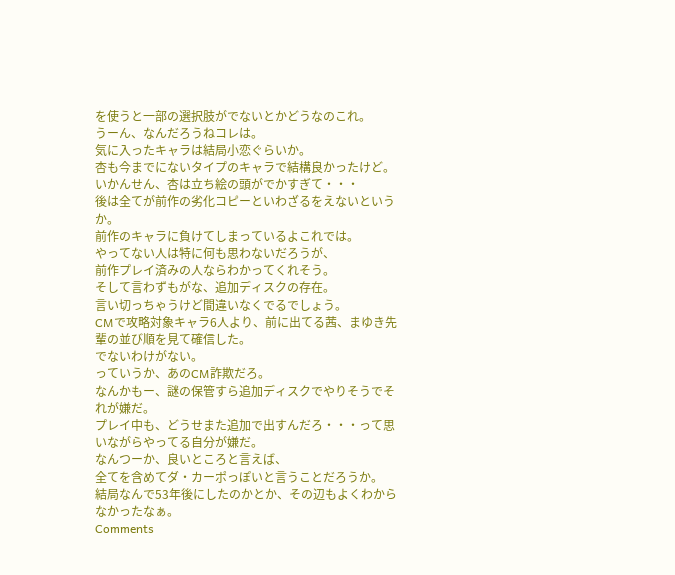を使うと一部の選択肢がでないとかどうなのこれ。
うーん、なんだろうねコレは。
気に入ったキャラは結局小恋ぐらいか。
杏も今までにないタイプのキャラで結構良かったけど。
いかんせん、杏は立ち絵の頭がでかすぎて・・・
後は全てが前作の劣化コピーといわざるをえないというか。
前作のキャラに負けてしまっているよこれでは。
やってない人は特に何も思わないだろうが、
前作プレイ済みの人ならわかってくれそう。
そして言わずもがな、追加ディスクの存在。
言い切っちゃうけど間違いなくでるでしょう。
CMで攻略対象キャラ6人より、前に出てる茜、まゆき先輩の並び順を見て確信した。
でないわけがない。
っていうか、あのCM詐欺だろ。
なんかもー、謎の保管すら追加ディスクでやりそうでそれが嫌だ。
プレイ中も、どうせまた追加で出すんだろ・・・って思いながらやってる自分が嫌だ。
なんつーか、良いところと言えば、
全てを含めてダ・カーポっぽいと言うことだろうか。
結局なんで53年後にしたのかとか、その辺もよくわからなかったなぁ。
Comments